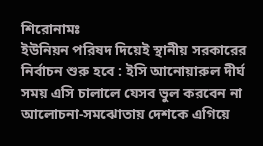শিরোনামঃ
ইউনিয়ন পরিষদ দিয়েই স্থানীয় সরকারের নির্বাচন শুরু হবে : ইসি আনোয়ারুল দীর্ঘ সময় এসি চালালে যেসব ভুল করবেন না আলোচনা-সমঝোতায় দেশকে এগিয়ে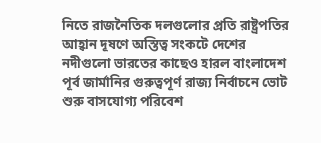নিতে রাজনৈতিক দলগুলোর প্রতি রাষ্ট্রপতির আহ্বান দূষণে অস্তিত্ব সংকটে দেশের নদীগুলো ভারতের কাছেও হারল বাংলাদেশ পূর্ব জার্মানির গুরুত্বপূর্ণ রাজ্য নির্বাচনে ভোট শুরু বাসযোগ্য পরিবেশ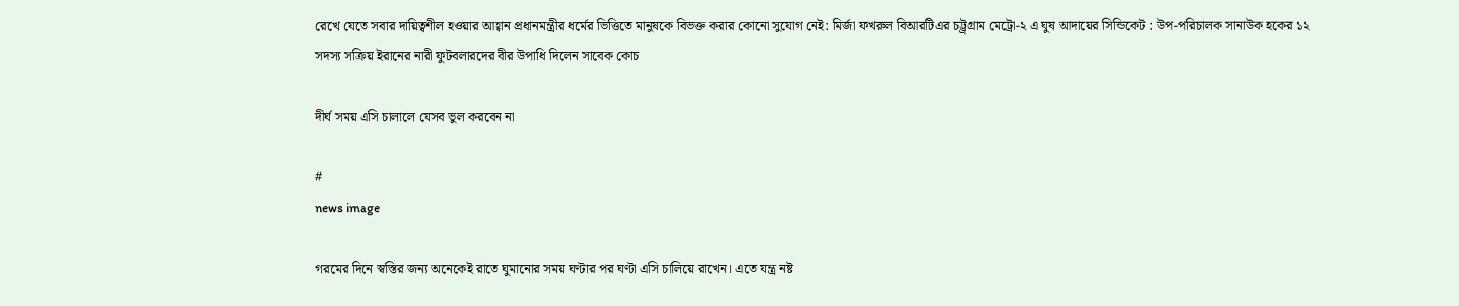রেখে যেতে সবার দায়িত্বশীল হওয়ার আহ্বান প্রধানমন্ত্রীর ধর্মের ভিত্তিতে মানুষকে বিভক্ত করার কোনো সুযোগ নেই: মির্জা ফখরুল বিআরটিএর চট্ট্রগ্রাম মেট্রো-২ এ ঘুষ আদায়ের সিন্ডিকেট : উপ-পরিচালক সানাউক হকের ১২ সদস্য সক্রিয় ইরানের নারী ফুটবলারদের বীর উপাধি দিলেন সাবেক কোচ

দীর্ঘ সময় এসি চালালে যেসব ভুল করবেন না

#
news image

গরমের দিনে স্বস্তির জন্য অনেকেই রাতে ঘুমানোর সময় ঘণ্টার পর ঘণ্টা এসি চালিয়ে রাখেন। এতে যন্ত্র নষ্ট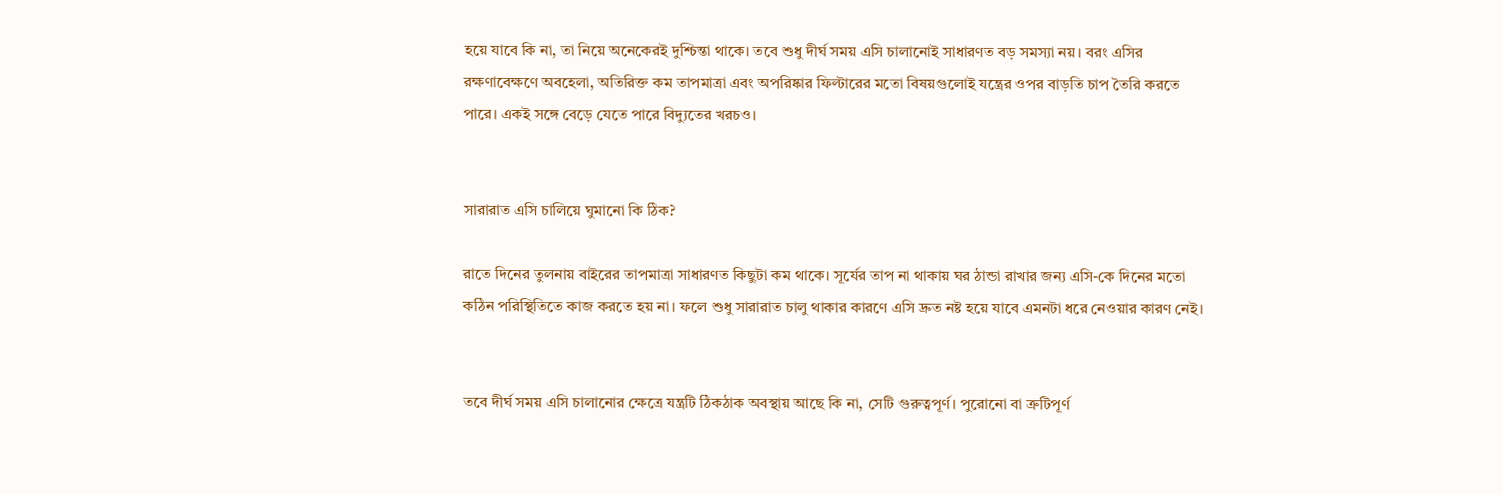হয়ে যাবে কি না, তা নিয়ে অনেকেরই দুশ্চিন্তা থাকে। তবে শুধু দীর্ঘ সময় এসি চালানোই সাধারণত বড় সমস্যা নয়। বরং এসির রক্ষণাবেক্ষণে অবহেলা, অতিরিক্ত কম তাপমাত্রা এবং অপরিষ্কার ফিল্টারের মতো বিষয়গুলোই যন্ত্রের ওপর বাড়তি চাপ তৈরি করতে পারে। একই সঙ্গে বেড়ে যেতে পারে বিদ্যুতের খরচও।


সারারাত এসি চালিয়ে ঘুমানো কি ঠিক?

রাতে দিনের তুলনায় বাইরের তাপমাত্রা সাধারণত কিছুটা কম থাকে। সূর্যের তাপ না থাকায় ঘর ঠান্ডা রাখার জন্য এসি-কে দিনের মতো কঠিন পরিস্থিতিতে কাজ করতে হয় না। ফলে শুধু সারারাত চালু থাকার কারণে এসি দ্রুত নষ্ট হয়ে যাবে এমনটা ধরে নেওয়ার কারণ নেই।


তবে দীর্ঘ সময় এসি চালানোর ক্ষেত্রে যন্ত্রটি ঠিকঠাক অবস্থায় আছে কি না, সেটি গুরুত্বপূর্ণ। পুরোনো বা ত্রুটিপূর্ণ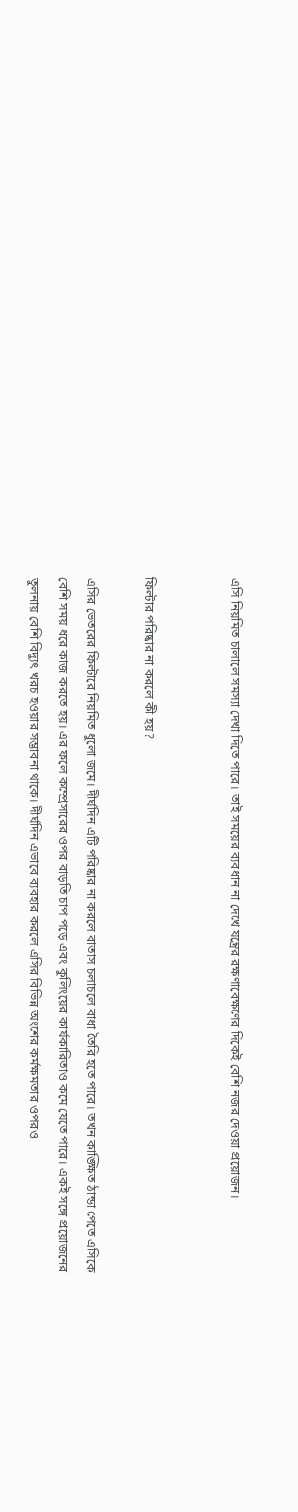এসি নিয়মিত চালালে সমস্যা দেখা দিতে পারে। তাই সময়ের ব্যবধান না দেখে যন্ত্রের রক্ষণাবেক্ষণের দিকেই বেশি নজর দেওয়া প্রয়োজন।


ফিল্টার পরিষ্কার না করলে কী হয়?

এসির ভেতরের ফিল্টারে নিয়মিত ধুলো জমে। দীর্ঘদিন এটি পরিষ্কার না করলে বাতাস চলাচলে বাধা তৈরি হতে পারে। তখন কাঙ্ক্ষিত ঠান্ডা পেতে এসিকে বেশি সময় ধরে কাজ করতে হয়। এর ফলে কম্প্রেসারের ওপর বাড়তি চাপ পড়ে এবং কুলিংয়ের কার্যকারিতাও কমে যেতে পারে। একই সঙ্গে প্রয়োজনের তুলনায় বেশি বিদ্যুৎ খরচ হওয়ার সম্ভাবনা থাকে। দীর্ঘদিন এভাবে ব্যবহার করলে এসির বিভিন্ন অংশের কর্মক্ষমতার ওপরও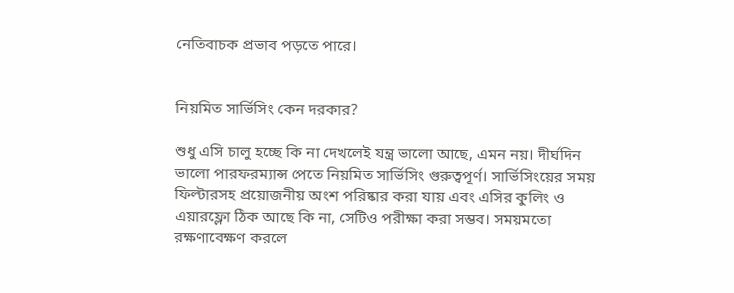নেতিবাচক প্রভাব পড়তে পারে।


নিয়মিত সার্ভিসিং কেন দরকার?

শুধু এসি চালু হচ্ছে কি না দেখলেই যন্ত্র ভালো আছে, এমন নয়। দীর্ঘদিন ভালো পারফরম্যান্স পেতে নিয়মিত সার্ভিসিং গুরুত্বপূর্ণ। সার্ভিসিংয়ের সময় ফিল্টারসহ প্রয়োজনীয় অংশ পরিষ্কার করা যায় এবং এসির কুলিং ও এয়ারফ্লো ঠিক আছে কি না, সেটিও পরীক্ষা করা সম্ভব। সময়মতো রক্ষণাবেক্ষণ করলে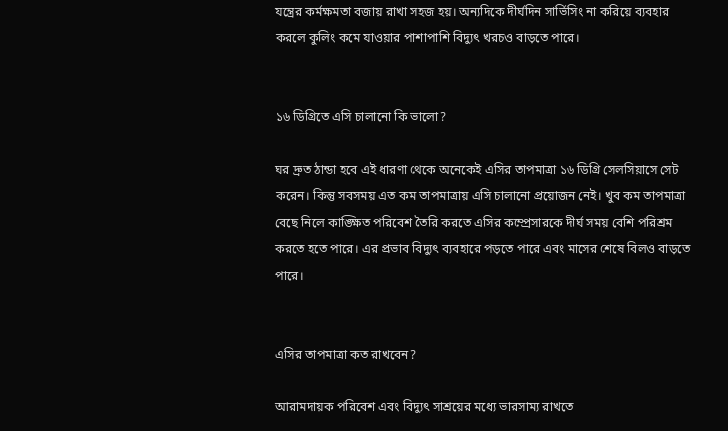যন্ত্রের কর্মক্ষমতা বজায় রাখা সহজ হয়। অন্যদিকে দীর্ঘদিন সার্ভিসিং না করিয়ে ব্যবহার করলে কুলিং কমে যাওয়ার পাশাপাশি বিদ্যুৎ খরচও বাড়তে পারে।


১৬ ডিগ্রিতে এসি চালানো কি ভালো?

ঘর দ্রুত ঠান্ডা হবে এই ধারণা থেকে অনেকেই এসির তাপমাত্রা ১৬ ডিগ্রি সেলসিয়াসে সেট করেন। কিন্তু সবসময় এত কম তাপমাত্রায় এসি চালানো প্রয়োজন নেই। খুব কম তাপমাত্রা বেছে নিলে কাঙ্ক্ষিত পরিবেশ তৈরি করতে এসির কম্প্রেসারকে দীর্ঘ সময় বেশি পরিশ্রম করতে হতে পারে। এর প্রভাব বিদ্যুৎ ব্যবহারে পড়তে পারে এবং মাসের শেষে বিলও বাড়তে পারে।


এসির তাপমাত্রা কত রাখবেন?

আরামদায়ক পরিবেশ এবং বিদ্যুৎ সাশ্রয়ের মধ্যে ভারসাম্য রাখতে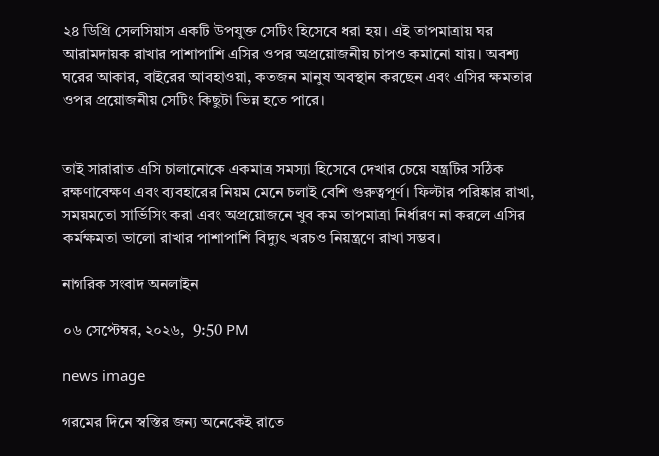২৪ ডিগ্রি সেলসিয়াস একটি উপযুক্ত সেটিং হিসেবে ধরা হয়। এই তাপমাত্রায় ঘর আরামদায়ক রাখার পাশাপাশি এসির ওপর অপ্রয়োজনীয় চাপও কমানো যায়। অবশ্য ঘরের আকার, বাইরের আবহাওয়া, কতজন মানুষ অবস্থান করছেন এবং এসির ক্ষমতার ওপর প্রয়োজনীয় সেটিং কিছুটা ভিন্ন হতে পারে।


তাই সারারাত এসি চালানোকে একমাত্র সমস্যা হিসেবে দেখার চেয়ে যন্ত্রটির সঠিক রক্ষণাবেক্ষণ এবং ব্যবহারের নিয়ম মেনে চলাই বেশি গুরুত্বপূর্ণ। ফিল্টার পরিষ্কার রাখা, সময়মতো সার্ভিসিং করা এবং অপ্রয়োজনে খুব কম তাপমাত্রা নির্ধারণ না করলে এসির কর্মক্ষমতা ভালো রাখার পাশাপাশি বিদ্যুৎ খরচও নিয়ন্ত্রণে রাখা সম্ভব।

নাগরিক সংবাদ অনলাইন

০৬ সেপ্টেম্বর, ২০২৬,  9:50 PM

news image

গরমের দিনে স্বস্তির জন্য অনেকেই রাতে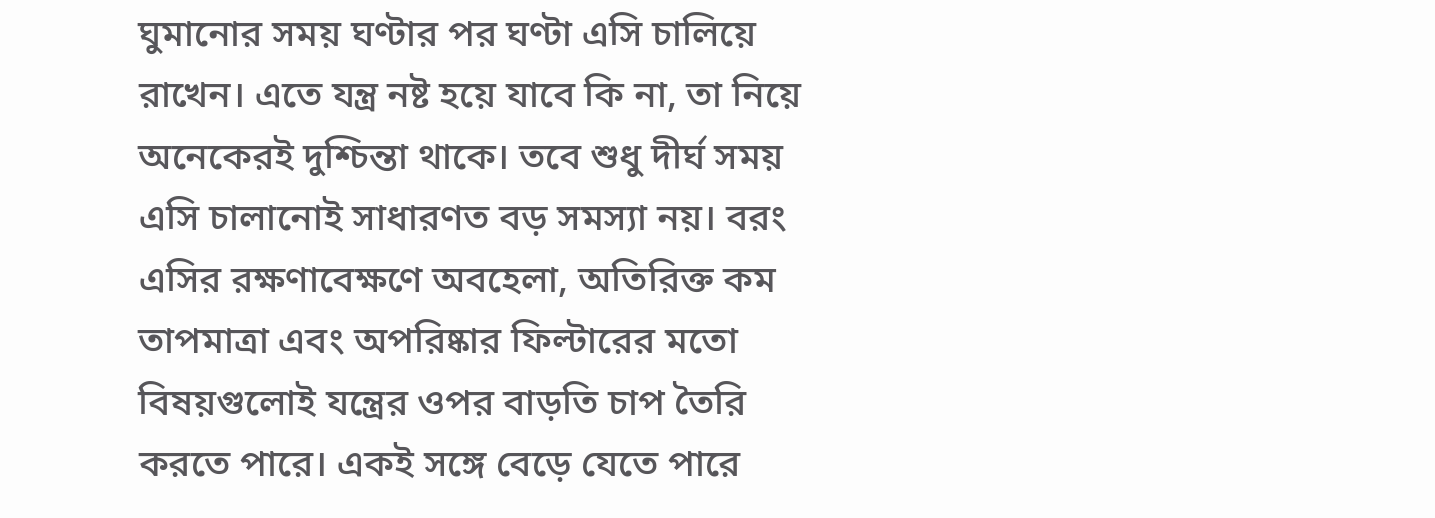ঘুমানোর সময় ঘণ্টার পর ঘণ্টা এসি চালিয়ে রাখেন। এতে যন্ত্র নষ্ট হয়ে যাবে কি না, তা নিয়ে অনেকেরই দুশ্চিন্তা থাকে। তবে শুধু দীর্ঘ সময় এসি চালানোই সাধারণত বড় সমস্যা নয়। বরং এসির রক্ষণাবেক্ষণে অবহেলা, অতিরিক্ত কম তাপমাত্রা এবং অপরিষ্কার ফিল্টারের মতো বিষয়গুলোই যন্ত্রের ওপর বাড়তি চাপ তৈরি করতে পারে। একই সঙ্গে বেড়ে যেতে পারে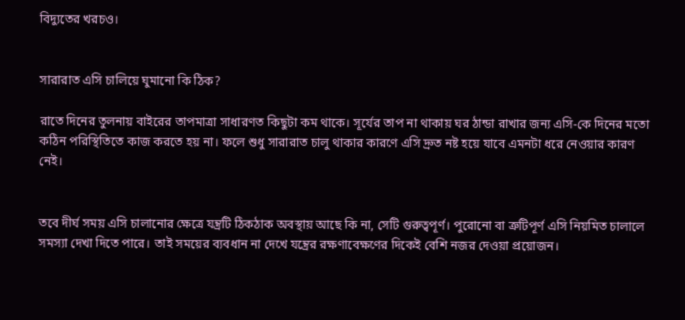বিদ্যুতের খরচও।


সারারাত এসি চালিয়ে ঘুমানো কি ঠিক?

রাতে দিনের তুলনায় বাইরের তাপমাত্রা সাধারণত কিছুটা কম থাকে। সূর্যের তাপ না থাকায় ঘর ঠান্ডা রাখার জন্য এসি-কে দিনের মতো কঠিন পরিস্থিতিতে কাজ করতে হয় না। ফলে শুধু সারারাত চালু থাকার কারণে এসি দ্রুত নষ্ট হয়ে যাবে এমনটা ধরে নেওয়ার কারণ নেই।


তবে দীর্ঘ সময় এসি চালানোর ক্ষেত্রে যন্ত্রটি ঠিকঠাক অবস্থায় আছে কি না, সেটি গুরুত্বপূর্ণ। পুরোনো বা ত্রুটিপূর্ণ এসি নিয়মিত চালালে সমস্যা দেখা দিতে পারে। তাই সময়ের ব্যবধান না দেখে যন্ত্রের রক্ষণাবেক্ষণের দিকেই বেশি নজর দেওয়া প্রয়োজন।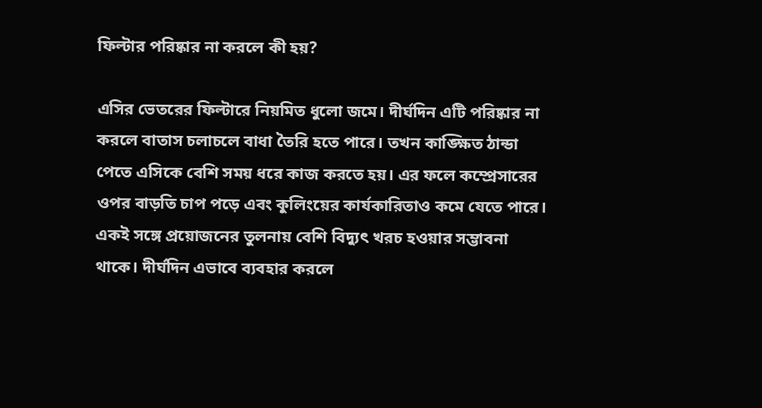ফিল্টার পরিষ্কার না করলে কী হয়?

এসির ভেতরের ফিল্টারে নিয়মিত ধুলো জমে। দীর্ঘদিন এটি পরিষ্কার না করলে বাতাস চলাচলে বাধা তৈরি হতে পারে। তখন কাঙ্ক্ষিত ঠান্ডা পেতে এসিকে বেশি সময় ধরে কাজ করতে হয়। এর ফলে কম্প্রেসারের ওপর বাড়তি চাপ পড়ে এবং কুলিংয়ের কার্যকারিতাও কমে যেতে পারে। একই সঙ্গে প্রয়োজনের তুলনায় বেশি বিদ্যুৎ খরচ হওয়ার সম্ভাবনা থাকে। দীর্ঘদিন এভাবে ব্যবহার করলে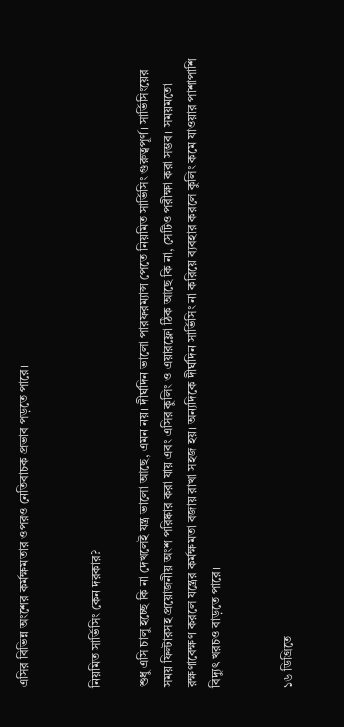এসির বিভিন্ন অংশের কর্মক্ষমতার ওপরও নেতিবাচক প্রভাব পড়তে পারে।


নিয়মিত সার্ভিসিং কেন দরকার?

শুধু এসি চালু হচ্ছে কি না দেখলেই যন্ত্র ভালো আছে, এমন নয়। দীর্ঘদিন ভালো পারফরম্যান্স পেতে নিয়মিত সার্ভিসিং গুরুত্বপূর্ণ। সার্ভিসিংয়ের সময় ফিল্টারসহ প্রয়োজনীয় অংশ পরিষ্কার করা যায় এবং এসির কুলিং ও এয়ারফ্লো ঠিক আছে কি না, সেটিও পরীক্ষা করা সম্ভব। সময়মতো রক্ষণাবেক্ষণ করলে যন্ত্রের কর্মক্ষমতা বজায় রাখা সহজ হয়। অন্যদিকে দীর্ঘদিন সার্ভিসিং না করিয়ে ব্যবহার করলে কুলিং কমে যাওয়ার পাশাপাশি বিদ্যুৎ খরচও বাড়তে পারে।


১৬ ডিগ্রিতে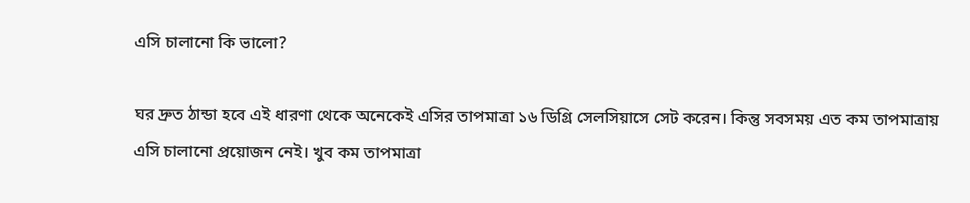এসি চালানো কি ভালো?

ঘর দ্রুত ঠান্ডা হবে এই ধারণা থেকে অনেকেই এসির তাপমাত্রা ১৬ ডিগ্রি সেলসিয়াসে সেট করেন। কিন্তু সবসময় এত কম তাপমাত্রায় এসি চালানো প্রয়োজন নেই। খুব কম তাপমাত্রা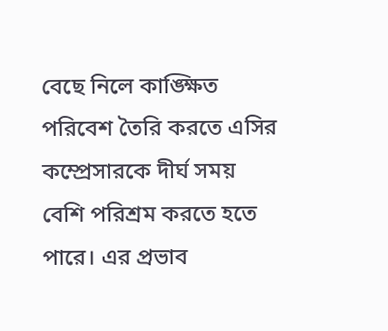বেছে নিলে কাঙ্ক্ষিত পরিবেশ তৈরি করতে এসির কম্প্রেসারকে দীর্ঘ সময় বেশি পরিশ্রম করতে হতে পারে। এর প্রভাব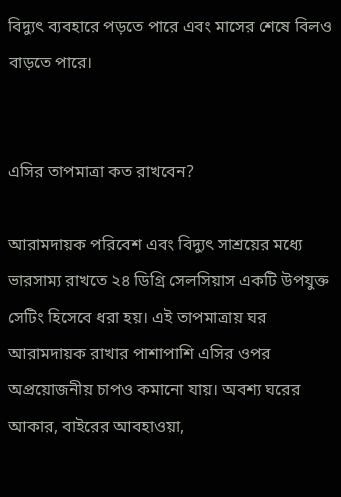বিদ্যুৎ ব্যবহারে পড়তে পারে এবং মাসের শেষে বিলও বাড়তে পারে।


এসির তাপমাত্রা কত রাখবেন?

আরামদায়ক পরিবেশ এবং বিদ্যুৎ সাশ্রয়ের মধ্যে ভারসাম্য রাখতে ২৪ ডিগ্রি সেলসিয়াস একটি উপযুক্ত সেটিং হিসেবে ধরা হয়। এই তাপমাত্রায় ঘর আরামদায়ক রাখার পাশাপাশি এসির ওপর অপ্রয়োজনীয় চাপও কমানো যায়। অবশ্য ঘরের আকার, বাইরের আবহাওয়া,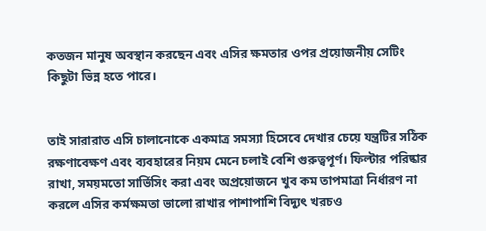কতজন মানুষ অবস্থান করছেন এবং এসির ক্ষমতার ওপর প্রয়োজনীয় সেটিং কিছুটা ভিন্ন হতে পারে।


তাই সারারাত এসি চালানোকে একমাত্র সমস্যা হিসেবে দেখার চেয়ে যন্ত্রটির সঠিক রক্ষণাবেক্ষণ এবং ব্যবহারের নিয়ম মেনে চলাই বেশি গুরুত্বপূর্ণ। ফিল্টার পরিষ্কার রাখা, সময়মতো সার্ভিসিং করা এবং অপ্রয়োজনে খুব কম তাপমাত্রা নির্ধারণ না করলে এসির কর্মক্ষমতা ভালো রাখার পাশাপাশি বিদ্যুৎ খরচও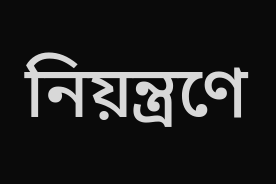নিয়ন্ত্রণে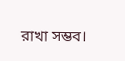রাখা সম্ভব।